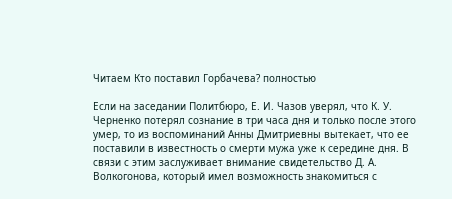Читаем Кто поставил Горбачева? полностью

Если на заседании Политбюро, Е. И. Чазов уверял, что К. У. Черненко потерял сознание в три часа дня и только после этого умер, то из воспоминаний Анны Дмитриевны вытекает, что ее поставили в известность о смерти мужа уже к середине дня. В связи с этим заслуживает внимание свидетельство Д. А. Волкогонова, который имел возможность знакомиться с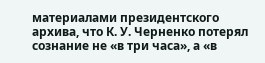материалами президентского архива, что К. У. Черненко потерял сознание не «в три часа», а «в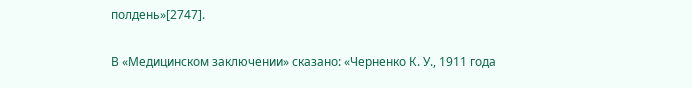полдень»[2747].

В «Медицинском заключении» сказано: «Черненко К. У., 1911 года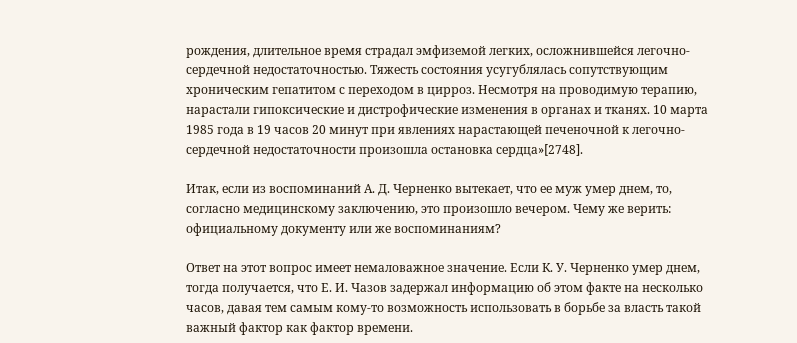рождения, длительное время страдал эмфиземой легких, осложнившейся легочно-сердечной недостаточностью. Тяжесть состояния усугублялась сопутствующим хроническим гепатитом с переходом в цирроз. Несмотря на проводимую терапию, нарастали гипоксические и дистрофические изменения в органах и тканях. 10 марта 1985 года в 19 часов 20 минут при явлениях нарастающей печеночной к легочно-сердечной недостаточности произошла остановка сердца»[2748].

Итак, если из воспоминаний А. Д. Черненко вытекает, что ее муж умер днем, то, согласно медицинскому заключению, это произошло вечером. Чему же верить: официальному документу или же воспоминаниям?

Ответ на этот вопрос имеет немаловажное значение. Если К. У. Черненко умер днем, тогда получается, что Е. И. Чазов задержал информацию об этом факте на несколько часов, давая тем самым кому-то возможность использовать в борьбе за власть такой важный фактор как фактор времени.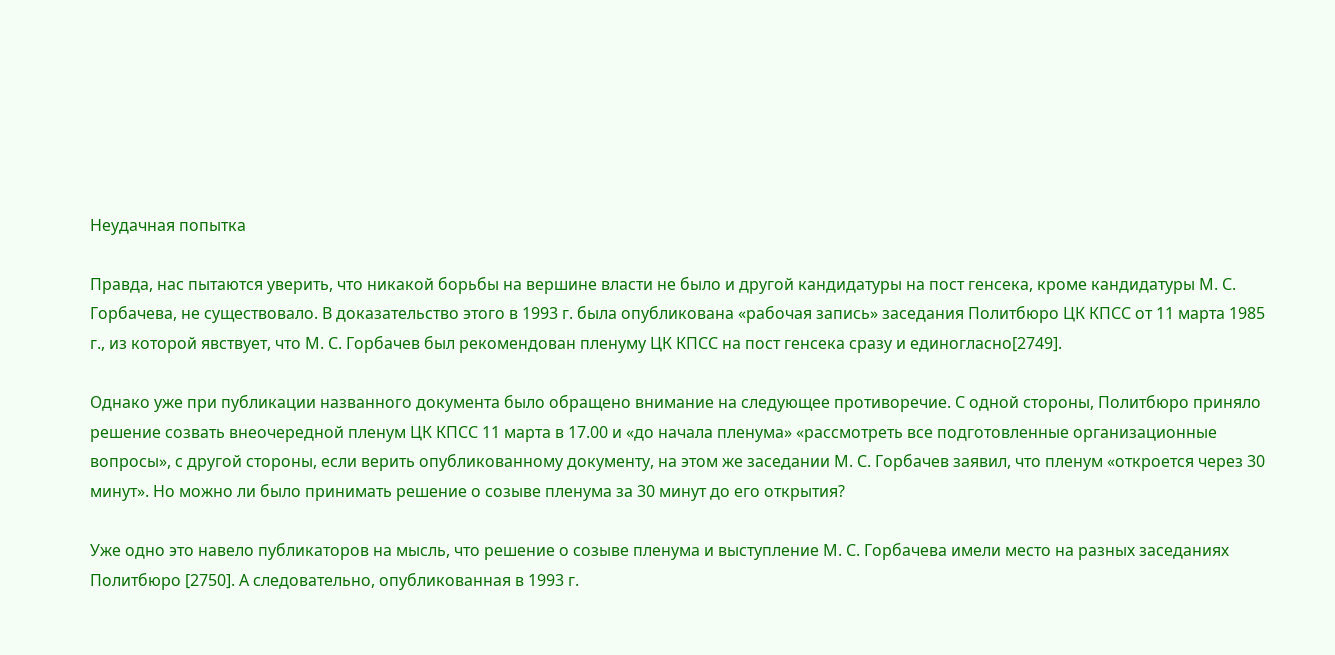Неудачная попытка

Правда, нас пытаются уверить, что никакой борьбы на вершине власти не было и другой кандидатуры на пост генсека, кроме кандидатуры М. С. Горбачева, не существовало. В доказательство этого в 1993 г. была опубликована «рабочая запись» заседания Политбюро ЦК КПСС от 11 марта 1985 г., из которой явствует, что М. С. Горбачев был рекомендован пленуму ЦК КПСС на пост генсека сразу и единогласно[2749].

Однако уже при публикации названного документа было обращено внимание на следующее противоречие. С одной стороны, Политбюро приняло решение созвать внеочередной пленум ЦК КПСС 11 марта в 17.00 и «до начала пленума» «рассмотреть все подготовленные организационные вопросы», с другой стороны, если верить опубликованному документу, на этом же заседании М. С. Горбачев заявил, что пленум «откроется через 30 минут». Но можно ли было принимать решение о созыве пленума за 30 минут до его открытия?

Уже одно это навело публикаторов на мысль, что решение о созыве пленума и выступление М. С. Горбачева имели место на разных заседаниях Политбюро [2750]. А следовательно, опубликованная в 1993 г.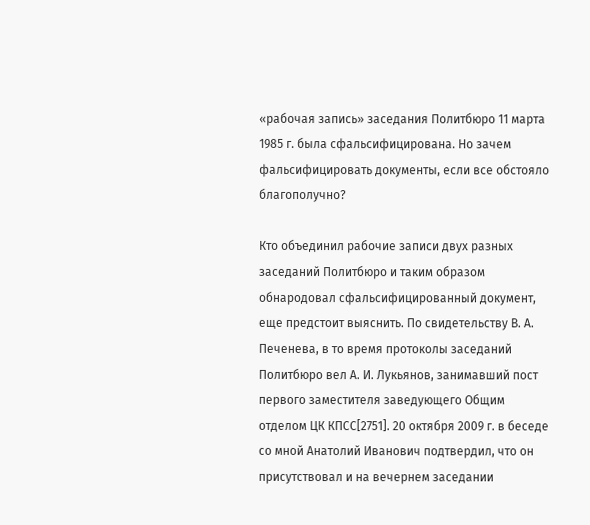«рабочая запись» заседания Политбюро 11 марта 1985 г. была сфальсифицирована. Но зачем фальсифицировать документы, если все обстояло благополучно?

Кто объединил рабочие записи двух разных заседаний Политбюро и таким образом обнародовал сфальсифицированный документ, еще предстоит выяснить. По свидетельству В. А. Печенева, в то время протоколы заседаний Политбюро вел А. И. Лукьянов, занимавший пост первого заместителя заведующего Общим отделом ЦК КПСС[2751]. 20 октября 2009 г. в беседе со мной Анатолий Иванович подтвердил, что он присутствовал и на вечернем заседании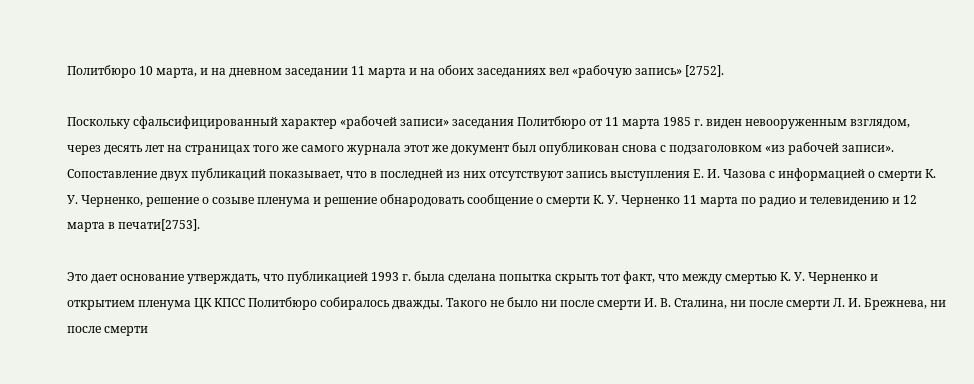Политбюро 10 марта, и на дневном заседании 11 марта и на обоих заседаниях вел «рабочую запись» [2752].

Поскольку сфальсифицированный характер «рабочей записи» заседания Политбюро от 11 марта 1985 г. виден невооруженным взглядом, через десять лет на страницах того же самого журнала этот же документ был опубликован снова с подзаголовком «из рабочей записи». Сопоставление двух публикаций показывает, что в последней из них отсутствуют запись выступления Е. И. Чазова с информацией о смерти К. У. Черненко, решение о созыве пленума и решение обнародовать сообщение о смерти К. У. Черненко 11 марта по радио и телевидению и 12 марта в печати[2753].

Это дает основание утверждать, что публикацией 1993 г. была сделана попытка скрыть тот факт, что между смертью К. У. Черненко и открытием пленума ЦК КПСС Политбюро собиралось дважды. Такого не было ни после смерти И. В. Сталина, ни после смерти Л. И. Брежнева, ни после смерти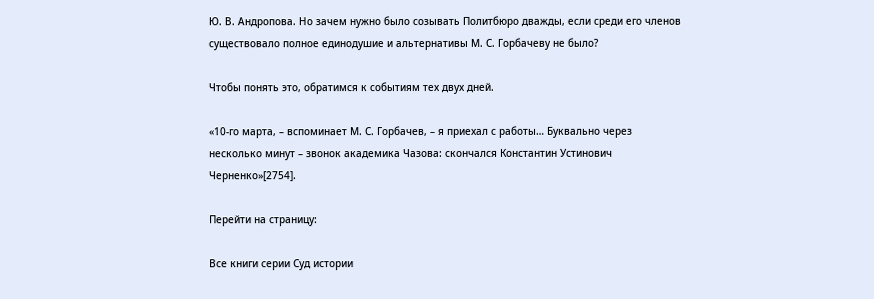Ю. В. Андропова. Но зачем нужно было созывать Политбюро дважды, если среди его членов существовало полное единодушие и альтернативы М. С. Горбачеву не было?

Чтобы понять это, обратимся к событиям тех двух дней.

«10-го марта, – вспоминает М. С. Горбачев, – я приехал с работы… Буквально через несколько минут – звонок академика Чазова: скончался Константин Устинович Черненко»[2754].

Перейти на страницу:

Все книги серии Суд истории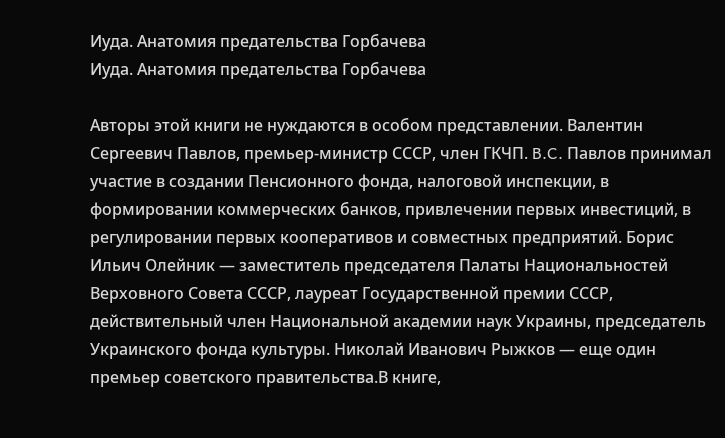Иуда. Анатомия предательства Горбачева
Иуда. Анатомия предательства Горбачева

Авторы этой книги не нуждаются в особом представлении. Валентин Сергеевич Павлов, премьер-министр СССР, член ГКЧП. B.C. Павлов принимал участие в создании Пенсионного фонда, налоговой инспекции, в формировании коммерческих банков, привлечении первых инвестиций, в регулировании первых кооперативов и совместных предприятий. Борис Ильич Олейник — заместитель председателя Палаты Национальностей Верховного Совета СССР, лауреат Государственной премии СССР, действительный член Национальной академии наук Украины, председатель Украинского фонда культуры. Николай Иванович Рыжков — еще один премьер советского правительства.В книге,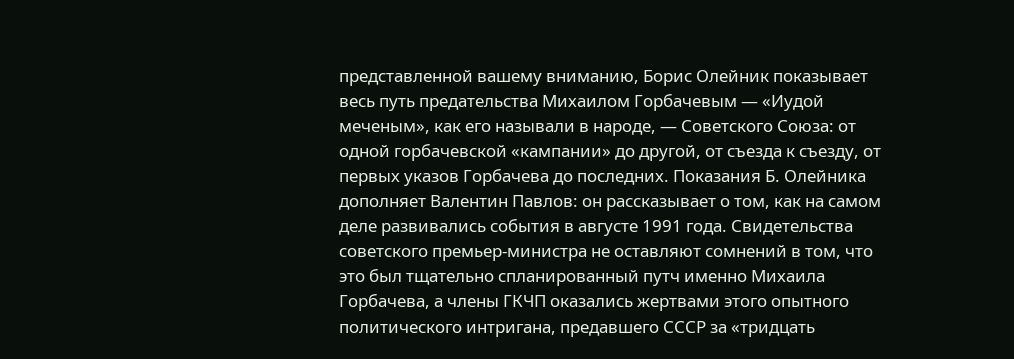представленной вашему вниманию, Борис Олейник показывает весь путь предательства Михаилом Горбачевым — «Иудой меченым», как его называли в народе, — Советского Союза: от одной горбачевской «кампании» до другой, от съезда к съезду, от первых указов Горбачева до последних. Показания Б. Олейника дополняет Валентин Павлов: он рассказывает о том, как на самом деле развивались события в августе 1991 года. Свидетельства советского премьер-министра не оставляют сомнений в том, что это был тщательно спланированный путч именно Михаила Горбачева, а члены ГКЧП оказались жертвами этого опытного политического интригана, предавшего СССР за «тридцать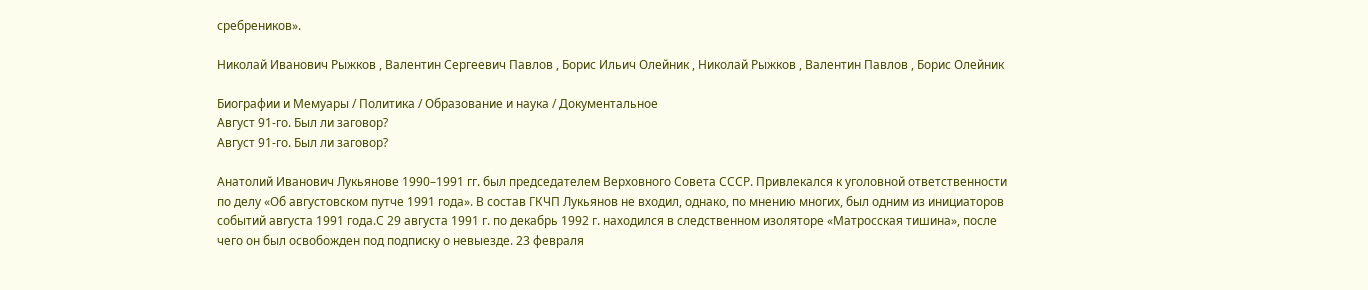сребреников».

Николай Иванович Рыжков , Валентин Сергеевич Павлов , Борис Ильич Олейник , Николай Рыжков , Валентин Павлов , Борис Олейник

Биографии и Мемуары / Политика / Образование и наука / Документальное
Август 91-го. Был ли заговор?
Август 91-го. Был ли заговор?

Анатолий Иванович Лукьянове 1990–1991 гг. был председателем Верховного Совета СССР. Привлекался к уголовной ответственности по делу «Об августовском путче 1991 года». В состав ГКЧП Лукьянов не входил, однако, по мнению многих, был одним из инициаторов событий августа 1991 года.С 29 августа 1991 г. по декабрь 1992 г. находился в следственном изоляторе «Матросская тишина», после чего он был освобожден под подписку о невыезде. 23 февраля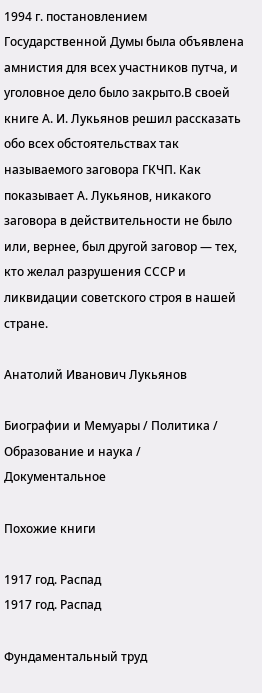1994 г. постановлением Государственной Думы была объявлена амнистия для всех участников путча, и уголовное дело было закрыто.В своей книге А. И. Лукьянов решил рассказать обо всех обстоятельствах так называемого заговора ГКЧП. Как показывает А. Лукьянов, никакого заговора в действительности не было или, вернее, был другой заговор — тех, кто желал разрушения СССР и ликвидации советского строя в нашей стране.

Анатолий Иванович Лукьянов

Биографии и Мемуары / Политика / Образование и наука / Документальное

Похожие книги

1917 год. Распад
1917 год. Распад

Фундаментальный труд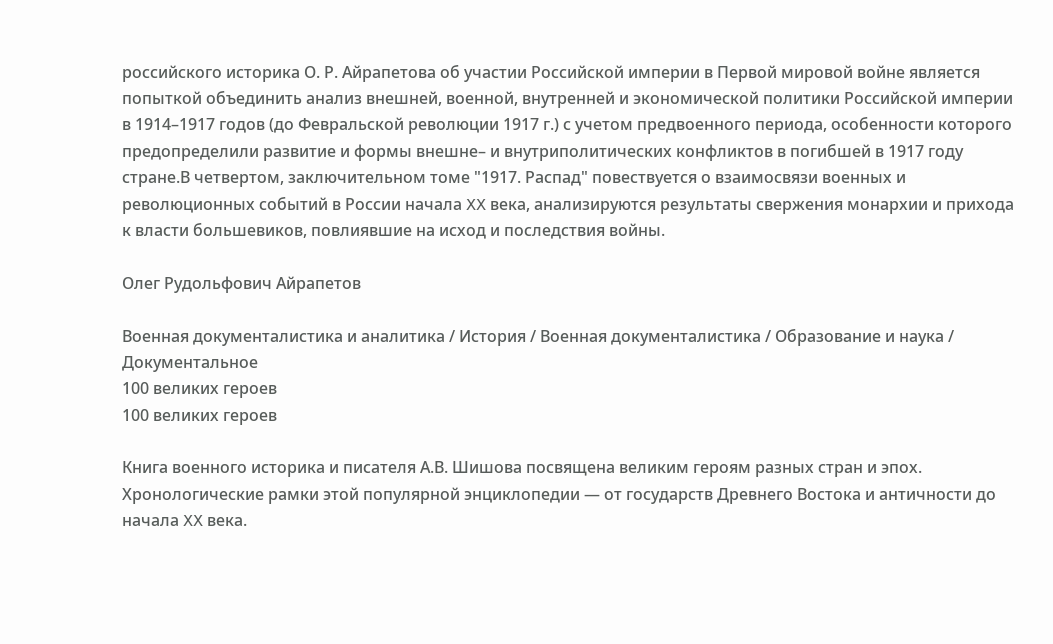российского историка О. Р. Айрапетова об участии Российской империи в Первой мировой войне является попыткой объединить анализ внешней, военной, внутренней и экономической политики Российской империи в 1914–1917 годов (до Февральской революции 1917 г.) с учетом предвоенного периода, особенности которого предопределили развитие и формы внешне– и внутриполитических конфликтов в погибшей в 1917 году стране.В четвертом, заключительном томе "1917. Распад" повествуется о взаимосвязи военных и революционных событий в России начала XX века, анализируются результаты свержения монархии и прихода к власти большевиков, повлиявшие на исход и последствия войны.

Олег Рудольфович Айрапетов

Военная документалистика и аналитика / История / Военная документалистика / Образование и наука / Документальное
100 великих героев
100 великих героев

Книга военного историка и писателя А.В. Шишова посвящена великим героям разных стран и эпох. Хронологические рамки этой популярной энциклопедии — от государств Древнего Востока и античности до начала XX века.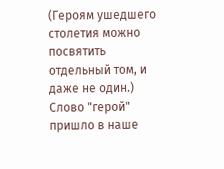(Героям ушедшего столетия можно посвятить отдельный том, и даже не один.) Слово "герой" пришло в наше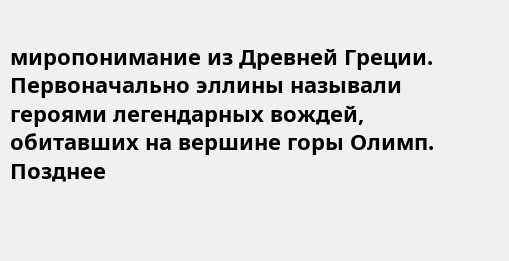миропонимание из Древней Греции. Первоначально эллины называли героями легендарных вождей, обитавших на вершине горы Олимп. Позднее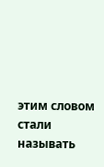этим словом стали называть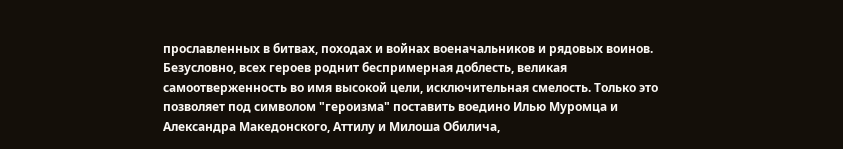прославленных в битвах, походах и войнах военачальников и рядовых воинов. Безусловно, всех героев роднит беспримерная доблесть, великая самоотверженность во имя высокой цели, исключительная смелость. Только это позволяет под символом "героизма" поставить воедино Илью Муромца и Александра Македонского, Аттилу и Милоша Обилича,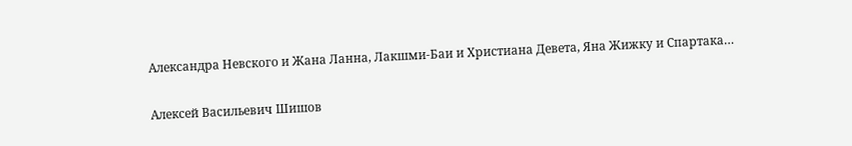Александра Невского и Жана Ланна, Лакшми-Баи и Христиана Девета, Яна Жижку и Спартака…

Алексей Васильевич Шишов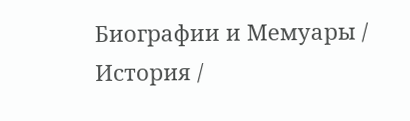Биографии и Мемуары / История /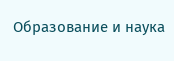Образование и наука